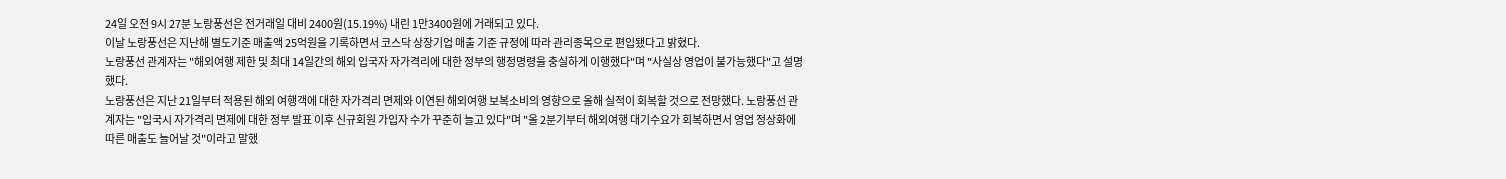24일 오전 9시 27분 노랑풍선은 전거래일 대비 2400원(15.19%) 내린 1만3400원에 거래되고 있다.
이날 노랑풍선은 지난해 별도기준 매출액 25억원을 기록하면서 코스닥 상장기업 매출 기준 규정에 따라 관리종목으로 편입됐다고 밝혔다.
노랑풍선 관계자는 "해외여행 제한 및 최대 14일간의 해외 입국자 자가격리에 대한 정부의 행정명령을 충실하게 이행했다"며 "사실상 영업이 불가능했다"고 설명했다.
노랑풍선은 지난 21일부터 적용된 해외 여행객에 대한 자가격리 면제와 이연된 해외여행 보복소비의 영향으로 올해 실적이 회복할 것으로 전망했다. 노랑풍선 관계자는 "입국시 자가격리 면제에 대한 정부 발표 이후 신규회원 가입자 수가 꾸준히 늘고 있다"며 "올 2분기부터 해외여행 대기수요가 회복하면서 영업 정상화에 따른 매출도 늘어날 것"이라고 말했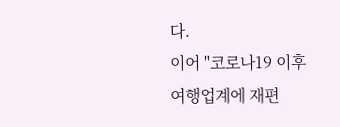다.
이어 "코로나19 이후 여행업계에 재편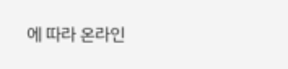에 따라 온라인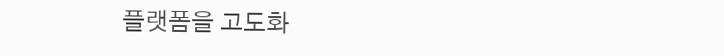플랫폼을 고도화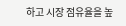하고 시장 점유율을 높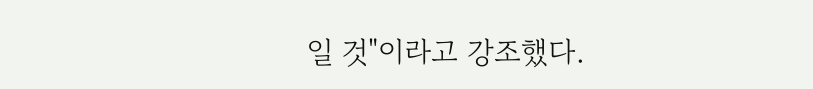일 것"이라고 강조했다.